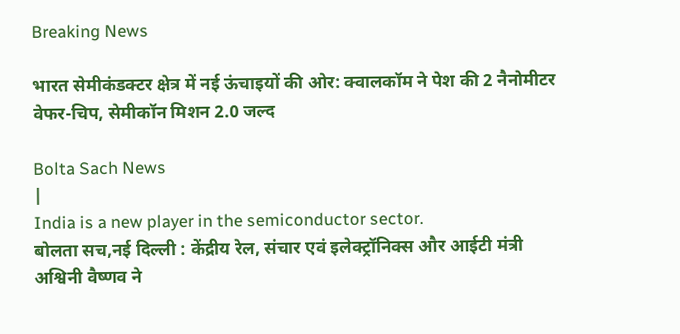Breaking News

भारत सेमीकंडक्टर क्षेत्र में नई ऊंचाइयों की ओर: क्वालकॉम ने पेश की 2 नैनोमीटर वेफर-चिप, सेमीकॉन मिशन 2.0 जल्द

Bolta Sach News
|
India is a new player in the semiconductor sector.
बोलता सच,नई दिल्ली : केंद्रीय रेल, संचार एवं इलेक्ट्रॉनिक्स और आईटी मंत्री अश्विनी वैष्णव ने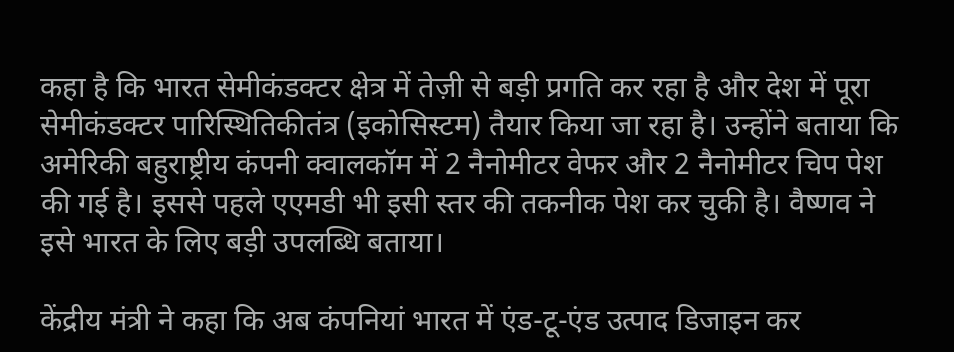कहा है कि भारत सेमीकंडक्टर क्षेत्र में तेज़ी से बड़ी प्रगति कर रहा है और देश में पूरा सेमीकंडक्टर पारिस्थितिकीतंत्र (इकोसिस्टम) तैयार किया जा रहा है। उन्होंने बताया कि अमेरिकी बहुराष्ट्रीय कंपनी क्वालकॉम में 2 नैनोमीटर वेफर और 2 नैनोमीटर चिप पेश की गई है। इससे पहले एएमडी भी इसी स्तर की तकनीक पेश कर चुकी है। वैष्णव ने इसे भारत के लिए बड़ी उपलब्धि बताया।

केंद्रीय मंत्री ने कहा कि अब कंपनियां भारत में एंड-टू-एंड उत्पाद डिजाइन कर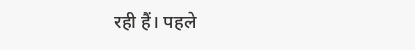रही हैं। पहले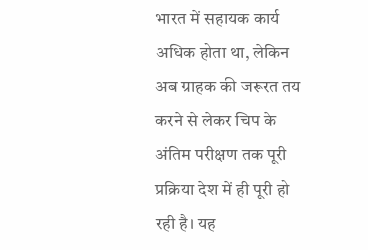भारत में सहायक कार्य अधिक होता था, लेकिन अब ग्राहक की जरूरत तय करने से लेकर चिप के अंतिम परीक्षण तक पूरी प्रक्रिया देश में ही पूरी हो रही है। यह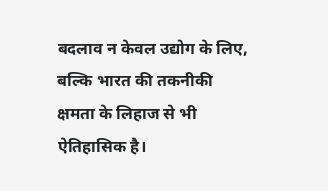बदलाव न केवल उद्योग के लिए, बल्कि भारत की तकनीकी क्षमता के लिहाज से भी ऐतिहासिक है।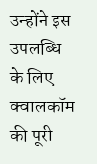उन्होंने इस उपलब्धि के लिए क्वालकॉम की पूरी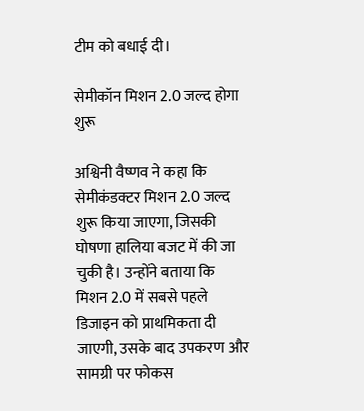टीम को बधाई दी।

सेमीकॉन मिशन 2.0 जल्द होगा शुरू

अश्विनी वैष्णव ने कहा कि सेमीकंडक्टर मिशन 2.0 जल्द शुरू किया जाएगा, जिसकी घोषणा हालिया बजट में की जा चुकी है। उन्होंने बताया कि मिशन 2.0 में सबसे पहले डिजाइन को प्राथमिकता दी जाएगी, उसके बाद उपकरण और सामग्री पर फोकस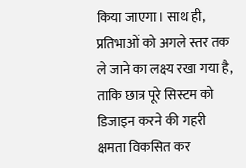किया जाएगा। साथ ही, प्रतिभाओं को अगले स्तर तक ले जाने का लक्ष्य रखा गया है, ताकि छात्र पूरे सिस्टम को डिजाइन करने की गहरी क्षमता विकसित कर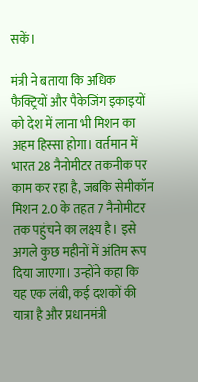सकें।

मंत्री ने बताया कि अधिक फैक्ट्रियों और पैकेजिंग इकाइयों को देश में लाना भी मिशन का अहम हिस्सा होगा। वर्तमान में भारत 28 नैनोमीटर तकनीक पर काम कर रहा है, जबकि सेमीकॉन मिशन 2.0 के तहत 7 नैनोमीटर तक पहुंचने का लक्ष्य है। इसे अगले कुछ महीनों में अंतिम रूप दिया जाएगा। उन्होंने कहा कि यह एक लंबी, कई दशकों की यात्रा है और प्रधानमंत्री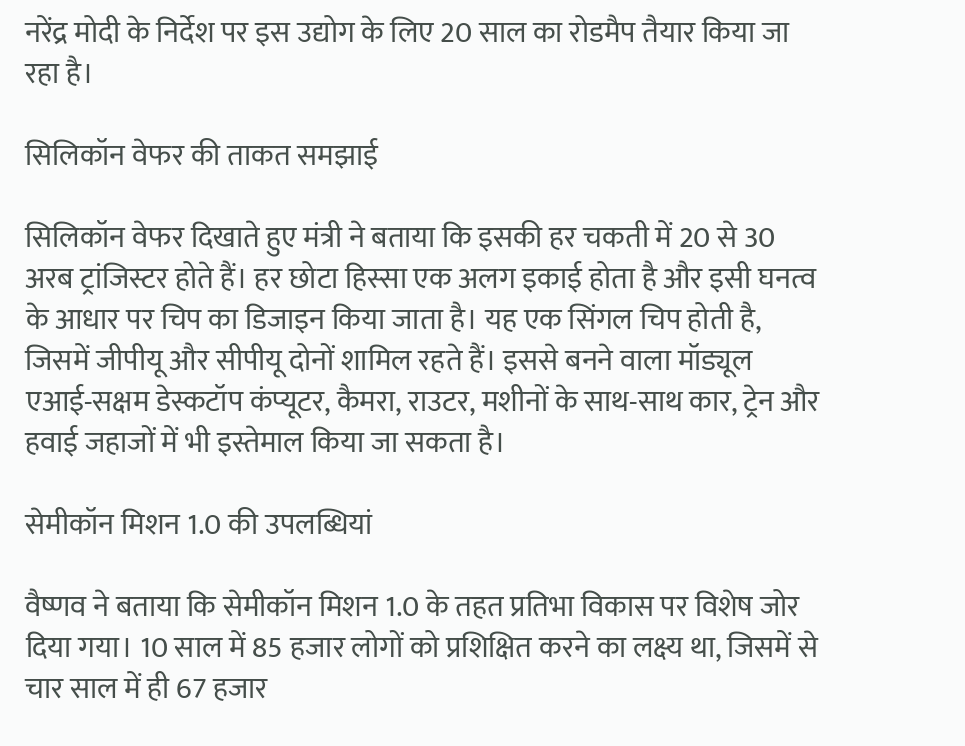नरेंद्र मोदी के निर्देश पर इस उद्योग के लिए 20 साल का रोडमैप तैयार किया जा रहा है।

सिलिकॉन वेफर की ताकत समझाई

सिलिकॉन वेफर दिखाते हुए मंत्री ने बताया कि इसकी हर चकती में 20 से 30 अरब ट्रांजिस्टर होते हैं। हर छोटा हिस्सा एक अलग इकाई होता है और इसी घनत्व के आधार पर चिप का डिजाइन किया जाता है। यह एक सिंगल चिप होती है, जिसमें जीपीयू और सीपीयू दोनों शामिल रहते हैं। इससे बनने वाला मॉड्यूल एआई-सक्षम डेस्कटॉप कंप्यूटर, कैमरा, राउटर, मशीनों के साथ-साथ कार, ट्रेन और हवाई जहाजों में भी इस्तेमाल किया जा सकता है।

सेमीकॉन मिशन 1.0 की उपलब्धियां

वैष्णव ने बताया कि सेमीकॉन मिशन 1.0 के तहत प्रतिभा विकास पर विशेष जोर दिया गया। 10 साल में 85 हजार लोगों को प्रशिक्षित करने का लक्ष्य था, जिसमें से चार साल में ही 67 हजार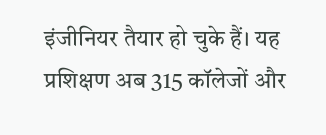इंजीनियर तैयार हो चुके हैं। यह प्रशिक्षण अब 315 कॉलेजों और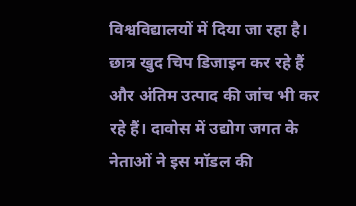विश्वविद्यालयों में दिया जा रहा है। छात्र खुद चिप डिजाइन कर रहे हैं और अंतिम उत्पाद की जांच भी कर रहे हैं। दावोस में उद्योग जगत के नेताओं ने इस मॉडल की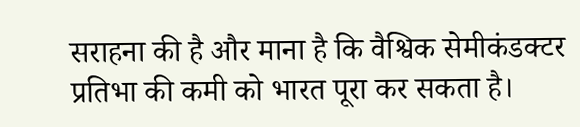सराहना की है और माना है कि वैश्विक सेमीकंडक्टर प्रतिभा की कमी को भारत पूरा कर सकता है।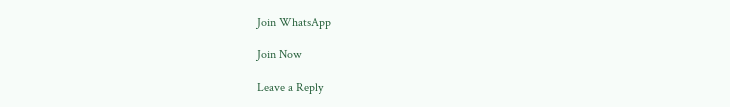Join WhatsApp

Join Now

Leave a Reply